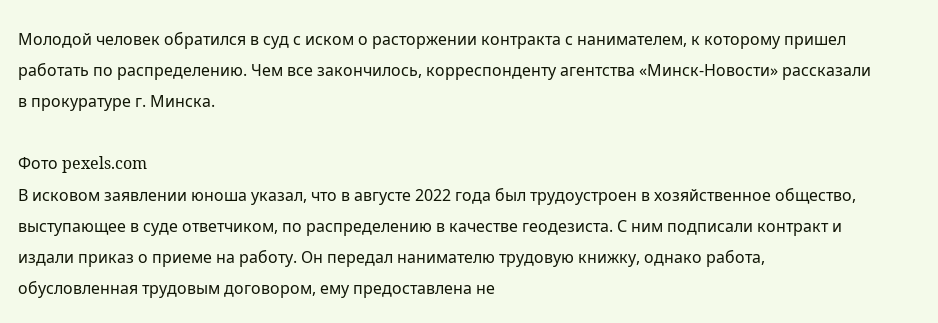Молодой человек обратился в суд с иском о расторжении контракта с нанимателем, к которому пришел работать по распределению. Чем все закончилось, корреспонденту агентства «Минск-Новости» рассказали в прокуратуре г. Минска.

Фото pexels.com
В исковом заявлении юноша указал, что в августе 2022 года был трудоустроен в хозяйственное общество, выступающее в суде ответчиком, по распределению в качестве геодезиста. С ним подписали контракт и издали приказ о приеме на работу. Он передал нанимателю трудовую книжку, однако работа, обусловленная трудовым договором, ему предоставлена не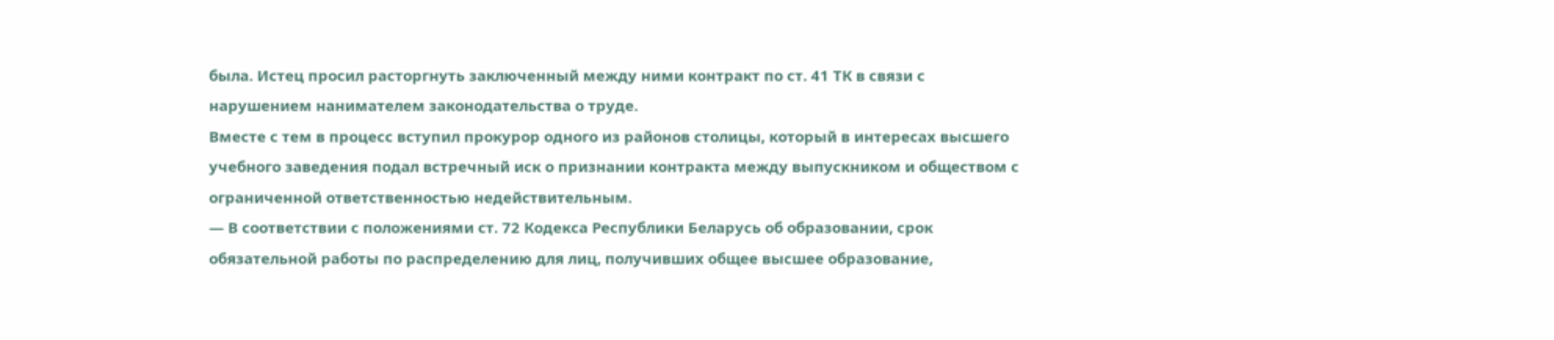была. Истец просил расторгнуть заключенный между ними контракт по ст. 41 ТК в связи с нарушением нанимателем законодательства о труде.
Вместе с тем в процесс вступил прокурор одного из районов столицы, который в интересах высшего учебного заведения подал встречный иск о признании контракта между выпускником и обществом с ограниченной ответственностью недействительным.
— В соответствии с положениями ст. 72 Кодекса Республики Беларусь об образовании, срок обязательной работы по распределению для лиц, получивших общее высшее образование,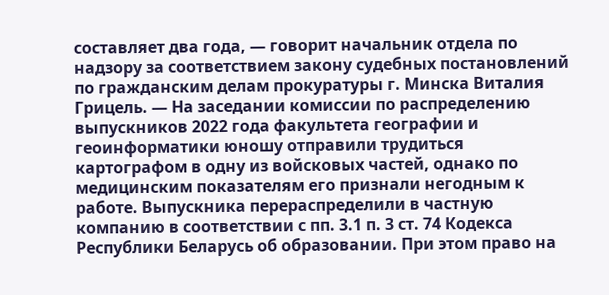составляет два года, — говорит начальник отдела по надзору за соответствием закону судебных постановлений по гражданским делам прокуратуры г. Минска Виталия Грицель. — На заседании комиссии по распределению выпускников 2022 года факультета географии и геоинформатики юношу отправили трудиться картографом в одну из войсковых частей, однако по медицинским показателям его признали негодным к работе. Выпускника перераспределили в частную компанию в соответствии с пп. 3.1 п. 3 ст. 74 Кодекса Республики Беларусь об образовании. При этом право на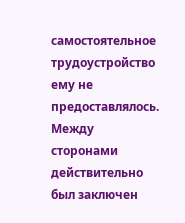самостоятельное трудоустройство ему не предоставлялось.
Между сторонами действительно был заключен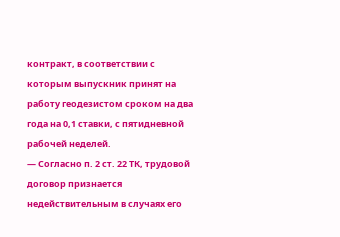контракт, в соответствии с которым выпускник принят на работу геодезистом сроком на два года на 0,1 ставки, с пятидневной рабочей неделей.
— Согласно п. 2 ст. 22 ТК, трудовой договор признается недействительным в случаях его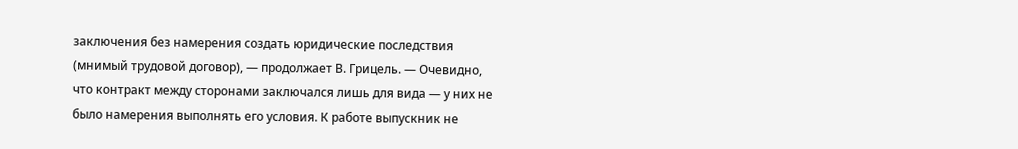заключения без намерения создать юридические последствия (мнимый трудовой договор), — продолжает В. Грицель. — Очевидно, что контракт между сторонами заключался лишь для вида — у них не было намерения выполнять его условия. К работе выпускник не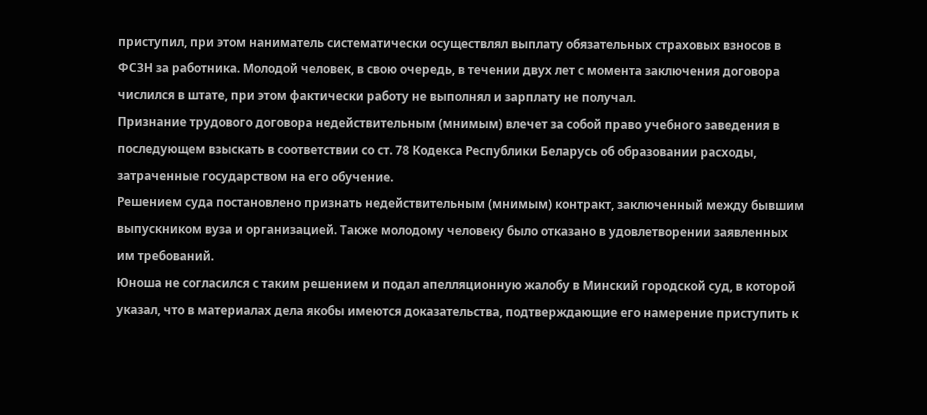приступил, при этом наниматель систематически осуществлял выплату обязательных страховых взносов в ФСЗН за работника. Молодой человек, в свою очередь, в течении двух лет с момента заключения договора числился в штате, при этом фактически работу не выполнял и зарплату не получал.
Признание трудового договора недействительным (мнимым) влечет за собой право учебного заведения в последующем взыскать в соответствии со ст. 78 Кодекса Республики Беларусь об образовании расходы, затраченные государством на его обучение.
Решением суда постановлено признать недействительным (мнимым) контракт, заключенный между бывшим выпускником вуза и организацией. Также молодому человеку было отказано в удовлетворении заявленных им требований.
Юноша не согласился с таким решением и подал апелляционную жалобу в Минский городской суд, в которой указал, что в материалах дела якобы имеются доказательства, подтверждающие его намерение приступить к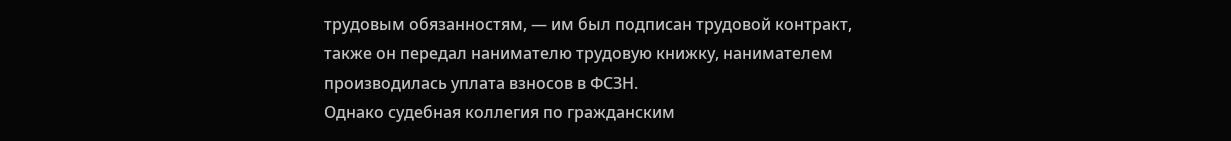трудовым обязанностям, — им был подписан трудовой контракт, также он передал нанимателю трудовую книжку, нанимателем производилась уплата взносов в ФСЗН.
Однако судебная коллегия по гражданским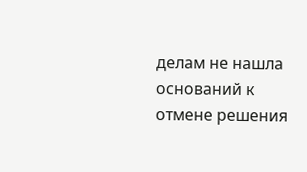делам не нашла оснований к отмене решения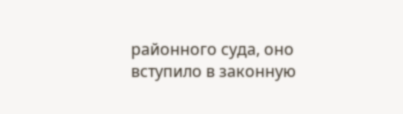районного суда, оно вступило в законную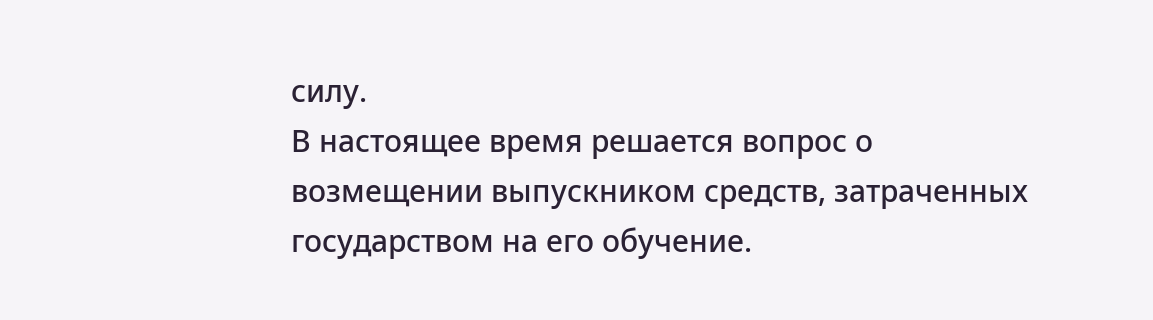силу.
В настоящее время решается вопрос о возмещении выпускником средств, затраченных государством на его обучение.